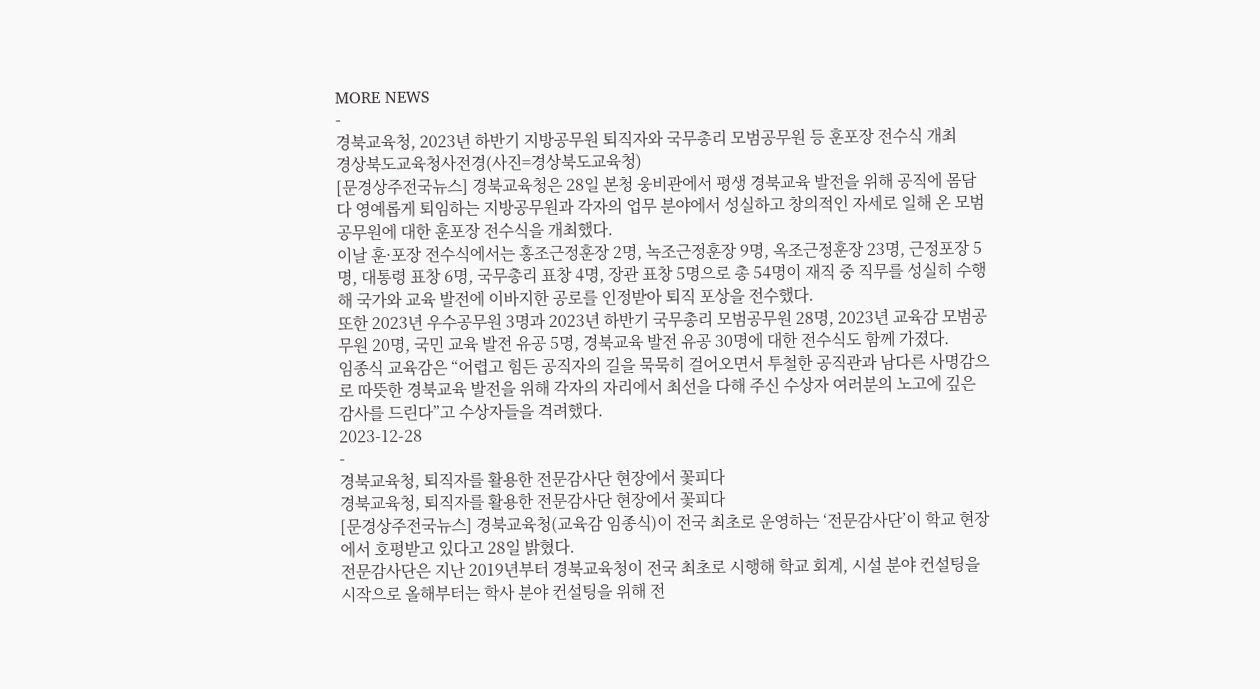MORE NEWS
-
경북교육청, 2023년 하반기 지방공무원 퇴직자와 국무총리 모범공무원 등 훈포장 전수식 개최
경상북도교육청사전경(사진=경상북도교육청)
[문경상주전국뉴스] 경북교육청은 28일 본청 웅비관에서 평생 경북교육 발전을 위해 공직에 몸담다 영예롭게 퇴임하는 지방공무원과 각자의 업무 분야에서 성실하고 창의적인 자세로 일해 온 모범공무원에 대한 훈포장 전수식을 개최했다.
이날 훈·포장 전수식에서는 홍조근정훈장 2명, 녹조근정훈장 9명, 옥조근정훈장 23명, 근정포장 5명, 대통령 표창 6명, 국무총리 표창 4명, 장관 표창 5명으로 총 54명이 재직 중 직무를 성실히 수행해 국가와 교육 발전에 이바지한 공로를 인정받아 퇴직 포상을 전수했다.
또한 2023년 우수공무원 3명과 2023년 하반기 국무총리 모범공무원 28명, 2023년 교육감 모범공무원 20명, 국민 교육 발전 유공 5명, 경북교육 발전 유공 30명에 대한 전수식도 함께 가졌다.
임종식 교육감은 “어렵고 힘든 공직자의 길을 묵묵히 걸어오면서 투철한 공직관과 남다른 사명감으로 따뜻한 경북교육 발전을 위해 각자의 자리에서 최선을 다해 주신 수상자 여러분의 노고에 깊은 감사를 드린다”고 수상자들을 격려했다.
2023-12-28
-
경북교육청, 퇴직자를 활용한 전문감사단 현장에서 꽃피다
경북교육청, 퇴직자를 활용한 전문감사단 현장에서 꽃피다
[문경상주전국뉴스] 경북교육청(교육감 임종식)이 전국 최초로 운영하는 ‘전문감사단’이 학교 현장에서 호평받고 있다고 28일 밝혔다.
전문감사단은 지난 2019년부터 경북교육청이 전국 최초로 시행해 학교 회계, 시설 분야 컨설팅을 시작으로 올해부터는 학사 분야 컨설팅을 위해 전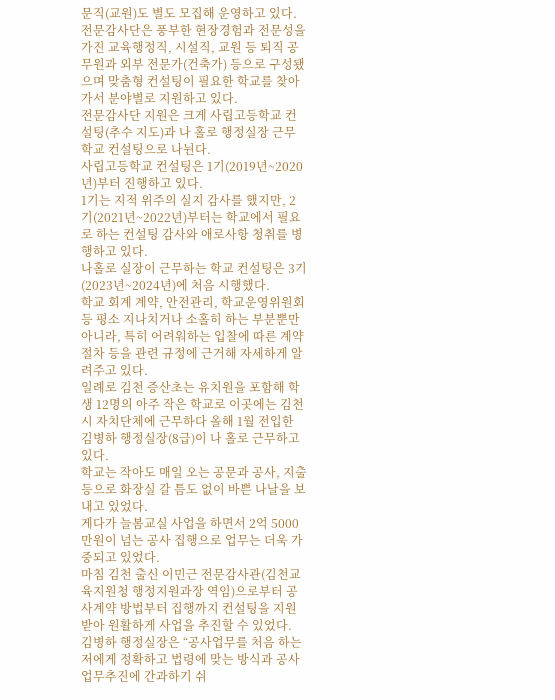문직(교원)도 별도 모집해 운영하고 있다.
전문감사단은 풍부한 현장경험과 전문성을 가진 교육행정직, 시설직, 교원 등 퇴직 공무원과 외부 전문가(건축가) 등으로 구성됐으며 맞춤형 컨설팅이 필요한 학교를 찾아가서 분야별로 지원하고 있다.
전문감사단 지원은 크게 사립고등학교 컨설팅(추수 지도)과 나 홀로 행정실장 근무 학교 컨설팅으로 나뉜다.
사립고등학교 컨설팅은 1기(2019년~2020년)부터 진행하고 있다.
1기는 지적 위주의 실지 감사를 했지만, 2기(2021년~2022년)부터는 학교에서 필요로 하는 컨설팅 감사와 애로사항 청취를 병행하고 있다.
나홀로 실장이 근무하는 학교 컨설팅은 3기(2023년~2024년)에 처음 시행했다.
학교 회계 계약, 안전관리, 학교운영위원회 등 평소 지나치거나 소홀히 하는 부분뿐만 아니라, 특히 어려워하는 입찰에 따른 계약 절차 등을 관련 규정에 근거해 자세하게 알려주고 있다.
일례로 김천 증산초는 유치원을 포함해 학생 12명의 아주 작은 학교로 이곳에는 김천시 자치단체에 근무하다 올해 1월 전입한 김병하 행정실장(8급)이 나 홀로 근무하고 있다.
학교는 작아도 매일 오는 공문과 공사, 지출 등으로 화장실 갈 틈도 없이 바쁜 나날을 보내고 있었다.
게다가 늘봄교실 사업을 하면서 2억 5000만원이 넘는 공사 집행으로 업무는 더욱 가중되고 있었다.
마침 김천 출신 이민근 전문감사관(김천교육지원청 행정지원과장 역임)으로부터 공사계약 방법부터 집행까지 컨설팅을 지원받아 원활하게 사업을 추진할 수 있었다.
김병하 행정실장은 “공사업무를 처음 하는 저에게 정확하고 법령에 맞는 방식과 공사업무추진에 간과하기 쉬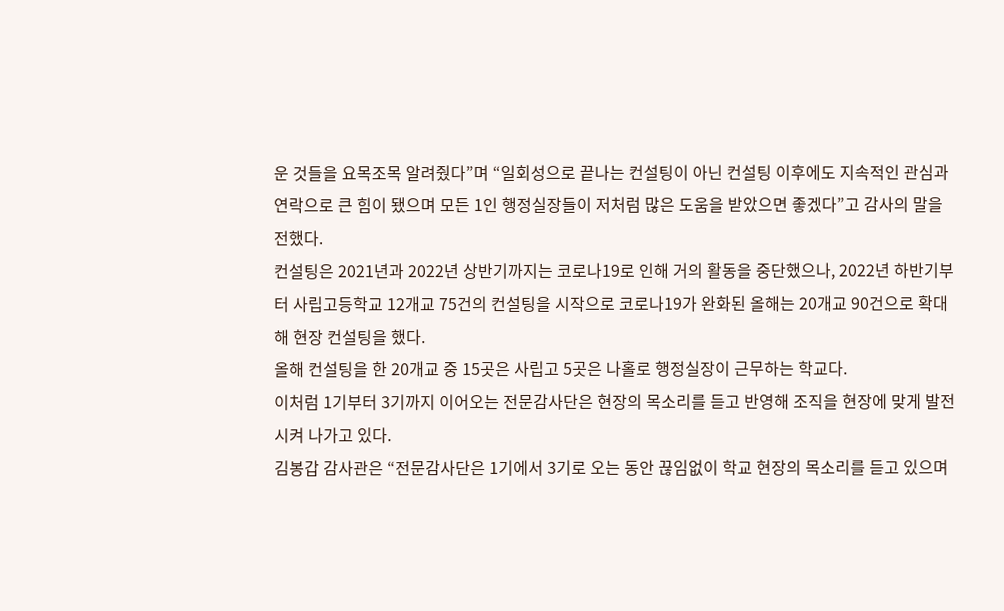운 것들을 요목조목 알려줬다”며 “일회성으로 끝나는 컨설팅이 아닌 컨설팅 이후에도 지속적인 관심과 연락으로 큰 힘이 됐으며 모든 1인 행정실장들이 저처럼 많은 도움을 받았으면 좋겠다”고 감사의 말을 전했다.
컨설팅은 2021년과 2022년 상반기까지는 코로나19로 인해 거의 활동을 중단했으나, 2022년 하반기부터 사립고등학교 12개교 75건의 컨설팅을 시작으로 코로나19가 완화된 올해는 20개교 90건으로 확대해 현장 컨설팅을 했다.
올해 컨설팅을 한 20개교 중 15곳은 사립고 5곳은 나홀로 행정실장이 근무하는 학교다.
이처럼 1기부터 3기까지 이어오는 전문감사단은 현장의 목소리를 듣고 반영해 조직을 현장에 맞게 발전시켜 나가고 있다.
김봉갑 감사관은 “전문감사단은 1기에서 3기로 오는 동안 끊임없이 학교 현장의 목소리를 듣고 있으며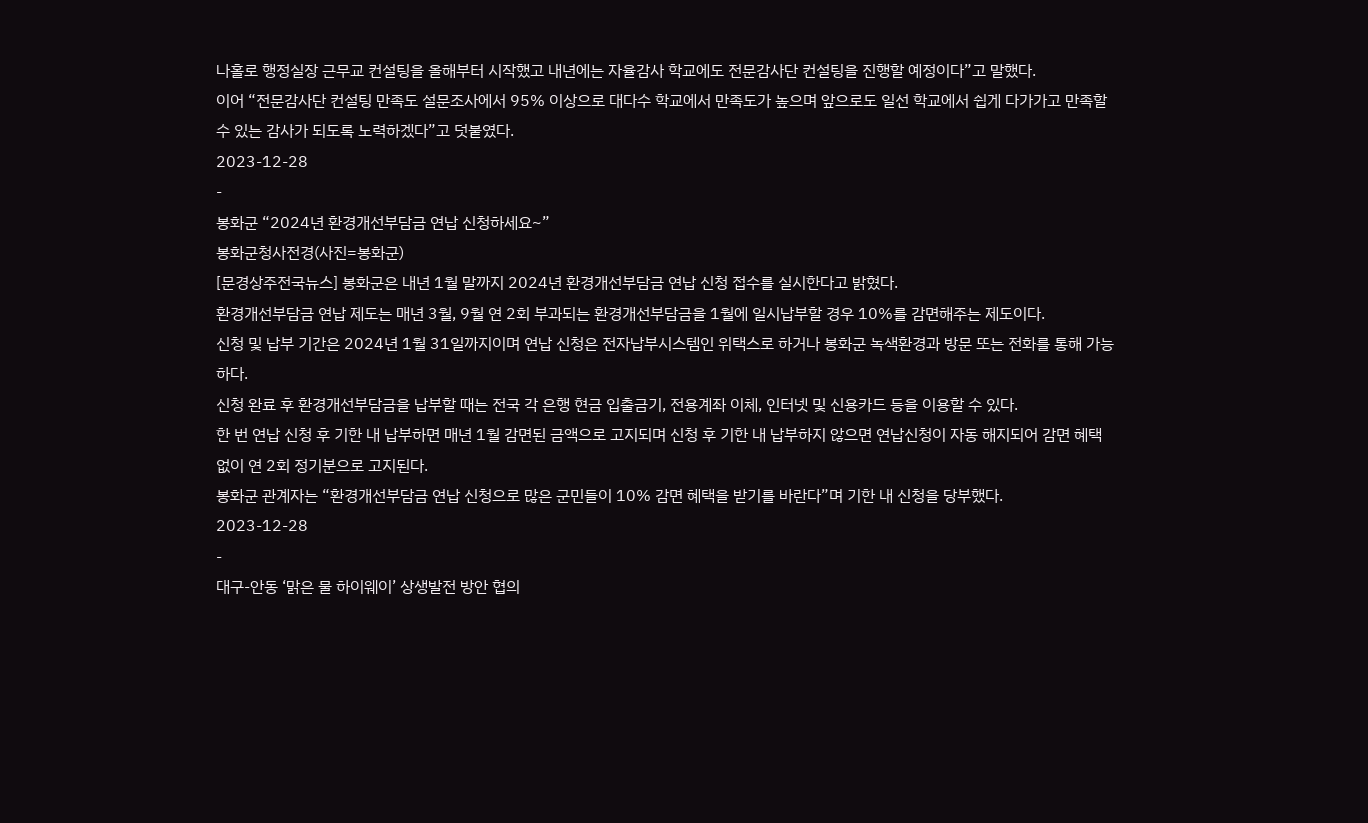나홀로 행정실장 근무교 컨설팅을 올해부터 시작했고 내년에는 자율감사 학교에도 전문감사단 컨설팅을 진행할 예정이다”고 말했다.
이어 “전문감사단 컨설팅 만족도 설문조사에서 95% 이상으로 대다수 학교에서 만족도가 높으며 앞으로도 일선 학교에서 쉽게 다가가고 만족할 수 있는 감사가 되도록 노력하겠다”고 덧붙였다.
2023-12-28
-
봉화군 “2024년 환경개선부담금 연납 신청하세요~”
봉화군청사전경(사진=봉화군)
[문경상주전국뉴스] 봉화군은 내년 1월 말까지 2024년 환경개선부담금 연납 신청 접수를 실시한다고 밝혔다.
환경개선부담금 연납 제도는 매년 3월, 9월 연 2회 부과되는 환경개선부담금을 1월에 일시납부할 경우 10%를 감면해주는 제도이다.
신청 및 납부 기간은 2024년 1월 31일까지이며 연납 신청은 전자납부시스템인 위택스로 하거나 봉화군 녹색환경과 방문 또는 전화를 통해 가능하다.
신청 완료 후 환경개선부담금을 납부할 때는 전국 각 은행 현금 입출금기, 전용계좌 이체, 인터넷 및 신용카드 등을 이용할 수 있다.
한 번 연납 신청 후 기한 내 납부하면 매년 1월 감면된 금액으로 고지되며 신청 후 기한 내 납부하지 않으면 연납신청이 자동 해지되어 감면 혜택 없이 연 2회 정기분으로 고지된다.
봉화군 관계자는 “환경개선부담금 연납 신청으로 많은 군민들이 10% 감면 혜택을 받기를 바란다”며 기한 내 신청을 당부했다.
2023-12-28
-
대구-안동 ‘맑은 물 하이웨이’ 상생발전 방안 협의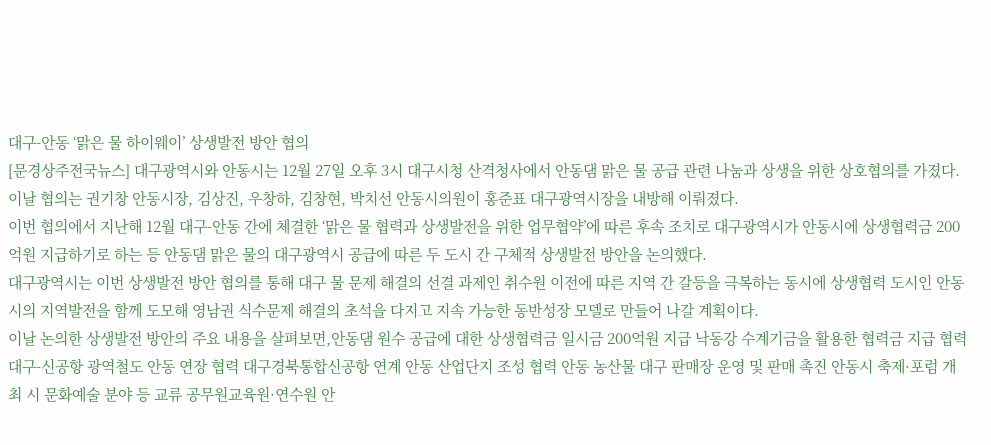대구-안동 ‘맑은 물 하이웨이’ 상생발전 방안 협의
[문경상주전국뉴스] 대구광역시와 안동시는 12월 27일 오후 3시 대구시청 산격청사에서 안동댐 맑은 물 공급 관련 나눔과 상생을 위한 상호협의를 가졌다.
이날 협의는 권기창 안동시장, 김상진, 우창하, 김창현, 박치선 안동시의원이 홍준표 대구광역시장을 내방해 이뤄졌다.
이번 협의에서 지난해 12월 대구-안동 간에 체결한 ‘맑은 물 협력과 상생발전을 위한 업무협약’에 따른 후속 조치로 대구광역시가 안동시에 상생협력금 200억원 지급하기로 하는 등 안동댐 맑은 물의 대구광역시 공급에 따른 두 도시 간 구체적 상생발전 방안을 논의했다.
대구광역시는 이번 상생발전 방안 협의를 통해 대구 물 문제 해결의 선결 과제인 취수원 이전에 따른 지역 간 갈등을 극복하는 동시에 상생협력 도시인 안동시의 지역발전을 함께 도모해 영남권 식수문제 해결의 초석을 다지고 지속 가능한 동반성장 모델로 만들어 나갈 계획이다.
이날 논의한 상생발전 방안의 주요 내용을 살펴보면,안동댐 원수 공급에 대한 상생협력금 일시금 200억원 지급 낙동강 수계기금을 활용한 협력금 지급 협력 대구-신공항 광역철도 안동 연장 협력 대구경북통합신공항 연계 안동 산업단지 조성 협력 안동 농산물 대구 판매장 운영 및 판매 촉진 안동시 축제·포럼 개최 시 문화예술 분야 등 교류 공무원교육원·연수원 안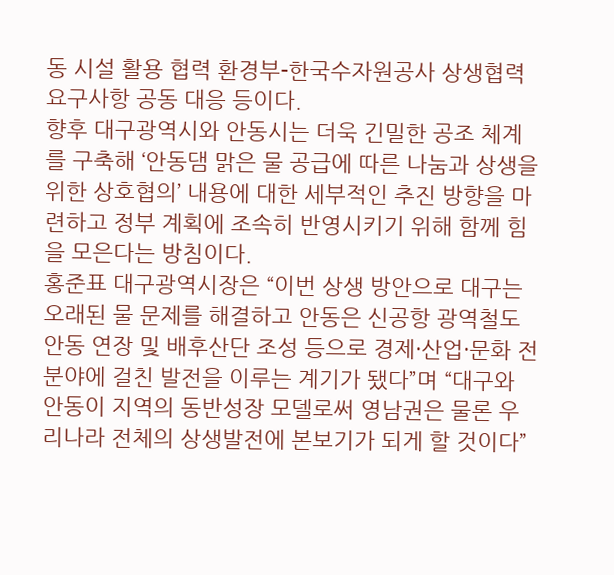동 시설 활용 협력 환경부-한국수자원공사 상생협력 요구사항 공동 대응 등이다.
향후 대구광역시와 안동시는 더욱 긴밀한 공조 체계를 구축해 ‘안동댐 맑은 물 공급에 따른 나눔과 상생을 위한 상호협의’ 내용에 대한 세부적인 추진 방향을 마련하고 정부 계획에 조속히 반영시키기 위해 함께 힘을 모은다는 방침이다.
홍준표 대구광역시장은 “이번 상생 방안으로 대구는 오래된 물 문제를 해결하고 안동은 신공항 광역철도 안동 연장 및 배후산단 조성 등으로 경제·산업·문화 전 분야에 걸친 발전을 이루는 계기가 됐다”며 “대구와 안동이 지역의 동반성장 모델로써 영남권은 물론 우리나라 전체의 상생발전에 본보기가 되게 할 것이다”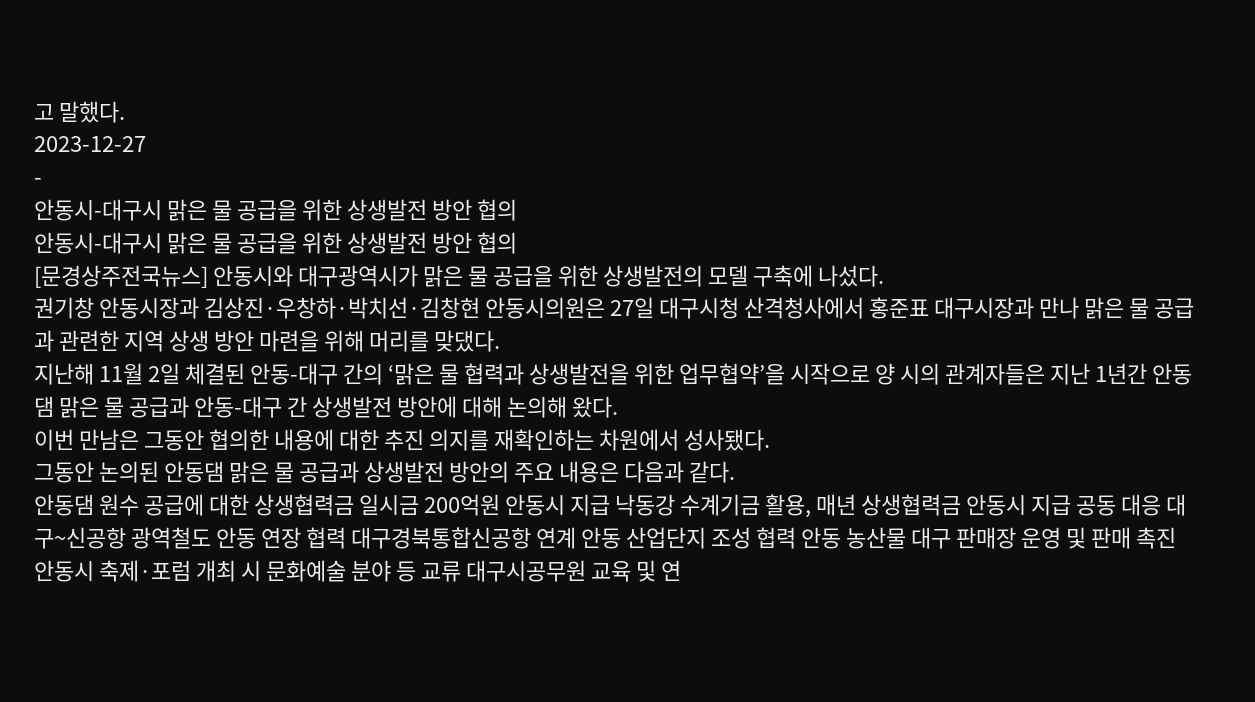고 말했다.
2023-12-27
-
안동시-대구시 맑은 물 공급을 위한 상생발전 방안 협의
안동시-대구시 맑은 물 공급을 위한 상생발전 방안 협의
[문경상주전국뉴스] 안동시와 대구광역시가 맑은 물 공급을 위한 상생발전의 모델 구축에 나섰다.
권기창 안동시장과 김상진·우창하·박치선·김창현 안동시의원은 27일 대구시청 산격청사에서 홍준표 대구시장과 만나 맑은 물 공급과 관련한 지역 상생 방안 마련을 위해 머리를 맞댔다.
지난해 11월 2일 체결된 안동-대구 간의 ‘맑은 물 협력과 상생발전을 위한 업무협약’을 시작으로 양 시의 관계자들은 지난 1년간 안동댐 맑은 물 공급과 안동-대구 간 상생발전 방안에 대해 논의해 왔다.
이번 만남은 그동안 협의한 내용에 대한 추진 의지를 재확인하는 차원에서 성사됐다.
그동안 논의된 안동댐 맑은 물 공급과 상생발전 방안의 주요 내용은 다음과 같다.
안동댐 원수 공급에 대한 상생협력금 일시금 200억원 안동시 지급 낙동강 수계기금 활용, 매년 상생협력금 안동시 지급 공동 대응 대구~신공항 광역철도 안동 연장 협력 대구경북통합신공항 연계 안동 산업단지 조성 협력 안동 농산물 대구 판매장 운영 및 판매 촉진 안동시 축제·포럼 개최 시 문화예술 분야 등 교류 대구시공무원 교육 및 연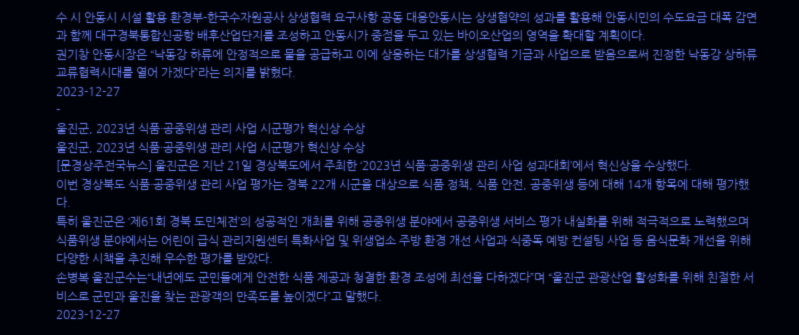수 시 안동시 시설 활용 환경부-한국수자원공사 상생협력 요구사항 공동 대응안동시는 상생협약의 성과를 활용해 안동시민의 수도요금 대폭 감면과 함께 대구경북통합신공항 배후산업단지를 조성하고 안동시가 중점을 두고 있는 바이오산업의 영역을 확대할 계획이다.
권기창 안동시장은 “낙동강 하류에 안정적으로 물을 공급하고 이에 상응하는 대가를 상생협력 기금과 사업으로 받음으로써 진정한 낙동강 상하류 교류협력시대를 열어 가겠다”라는 의지를 밝혔다.
2023-12-27
-
울진군, 2023년 식품·공중위생 관리 사업 시군평가 혁신상 수상
울진군, 2023년 식품·공중위생 관리 사업 시군평가 혁신상 수상
[문경상주전국뉴스] 울진군은 지난 21일 경상북도에서 주최한 ‘2023년 식품·공중위생 관리 사업 성과대회’에서 혁신상을 수상했다.
이번 경상북도 식품·공중위생 관리 사업 평가는 경북 22개 시군을 대상으로 식품 정책, 식품 안전, 공중위생 등에 대해 14개 항목에 대해 평가했다.
특히 울진군은 ‘제61회 경북 도민체전’의 성공적인 개최를 위해 공중위생 분야에서 공중위생 서비스 평가 내실화를 위해 적극적으로 노력했으며 식품위생 분야에서는 어린이 급식 관리지원센터 특화사업 및 위생업소 주방 환경 개선 사업과 식중독 예방 컨설팅 사업 등 음식문화 개선을 위해 다양한 시책을 추진해 우수한 평가를 받았다.
손병복 울진군수는“내년에도 군민들에게 안전한 식품 제공과 청결한 환경 조성에 최선을 다하겠다”며 “울진군 관광산업 활성화를 위해 친절한 서비스로 군민과 울진을 찾는 관광객의 만족도를 높이겠다”고 말했다.
2023-12-27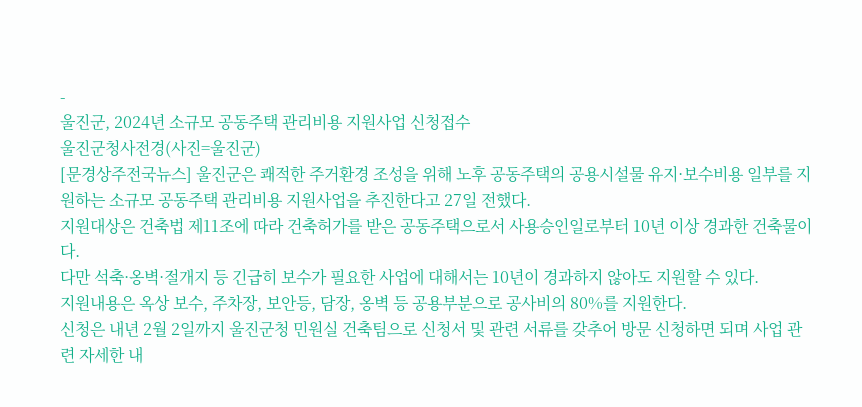-
울진군, 2024년 소규모 공동주택 관리비용 지원사업 신청접수
울진군청사전경(사진=울진군)
[문경상주전국뉴스] 울진군은 쾌적한 주거환경 조성을 위해 노후 공동주택의 공용시설물 유지·보수비용 일부를 지원하는 소규모 공동주택 관리비용 지원사업을 추진한다고 27일 전했다.
지원대상은 건축법 제11조에 따라 건축허가를 받은 공동주택으로서 사용승인일로부터 10년 이상 경과한 건축물이다.
다만 석축·옹벽·절개지 등 긴급히 보수가 필요한 사업에 대해서는 10년이 경과하지 않아도 지원할 수 있다.
지원내용은 옥상 보수, 주차장, 보안등, 담장, 옹벽 등 공용부분으로 공사비의 80%를 지원한다.
신청은 내년 2월 2일까지 울진군청 민원실 건축팀으로 신청서 및 관련 서류를 갖추어 방문 신청하면 되며 사업 관련 자세한 내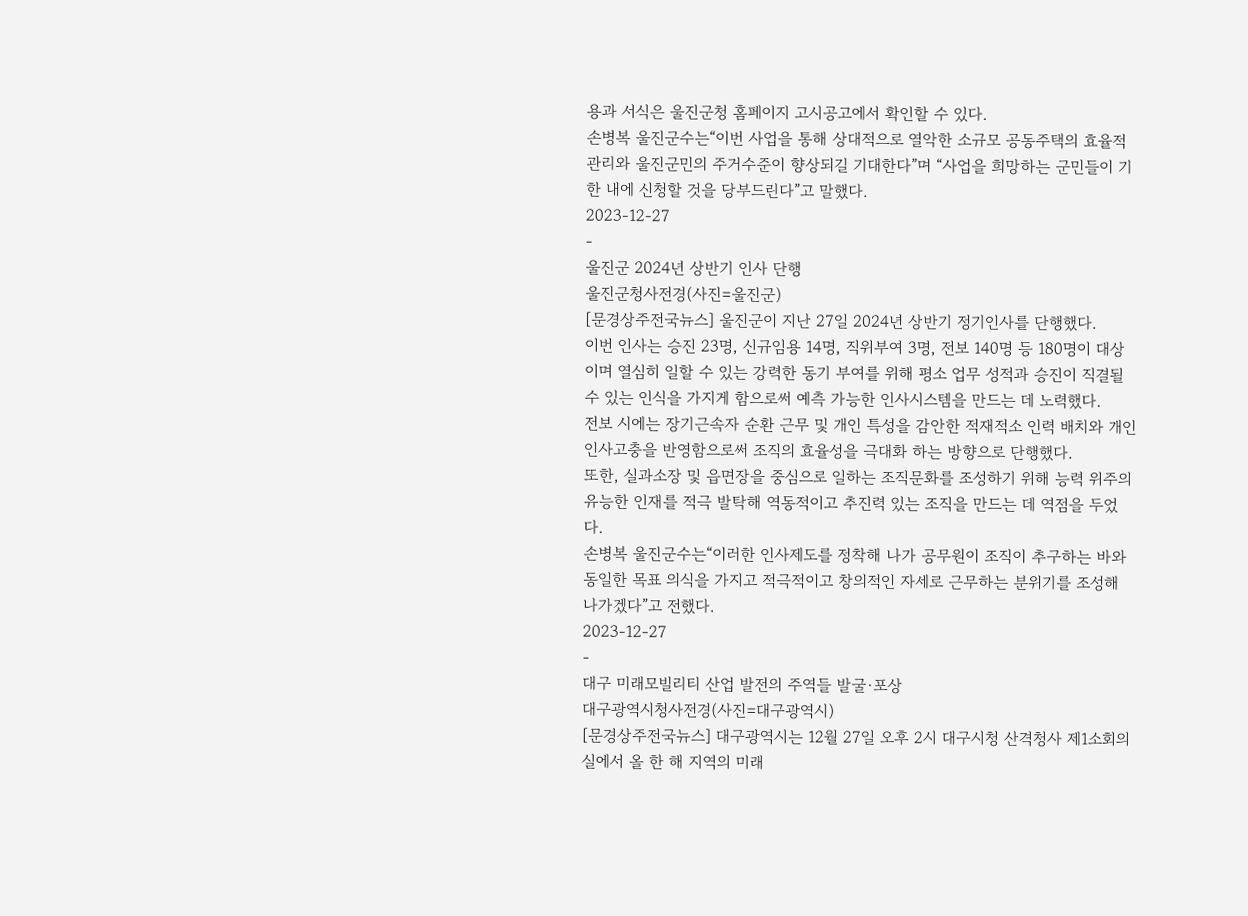용과 서식은 울진군청 홈페이지 고시공고에서 확인할 수 있다.
손병복 울진군수는“이번 사업을 통해 상대적으로 열악한 소규모 공동주택의 효율적 관리와 울진군민의 주거수준이 향상되길 기대한다”며 “사업을 희망하는 군민들이 기한 내에 신청할 것을 당부드린다”고 말했다.
2023-12-27
-
울진군 2024년 상반기 인사 단행
울진군청사전경(사진=울진군)
[문경상주전국뉴스] 울진군이 지난 27일 2024년 상반기 정기인사를 단행했다.
이번 인사는 승진 23명, 신규임용 14명, 직위부여 3명, 전보 140명 등 180명이 대상이며 열심히 일할 수 있는 강력한 동기 부여를 위해 평소 업무 성적과 승진이 직결될 수 있는 인식을 가지게 함으로써 예측 가능한 인사시스템을 만드는 데 노력했다.
전보 시에는 장기근속자 순환 근무 및 개인 특성을 감안한 적재적소 인력 배치와 개인 인사고충을 반영함으로써 조직의 효율성을 극대화 하는 방향으로 단행했다.
또한, 실과소장 및 읍면장을 중심으로 일하는 조직문화를 조성하기 위해 능력 위주의 유능한 인재를 적극 발탁해 역동적이고 추진력 있는 조직을 만드는 데 역점을 두었다.
손병복 울진군수는“이러한 인사제도를 정착해 나가 공무원이 조직이 추구하는 바와 동일한 목표 의식을 가지고 적극적이고 창의적인 자세로 근무하는 분위기를 조성해 나가겠다”고 전했다.
2023-12-27
-
대구 미래모빌리티 산업 발전의 주역들 발굴·포상
대구광역시청사전경(사진=대구광역시)
[문경상주전국뉴스] 대구광역시는 12월 27일 오후 2시 대구시청 산격청사 제1소회의실에서 올 한 해 지역의 미래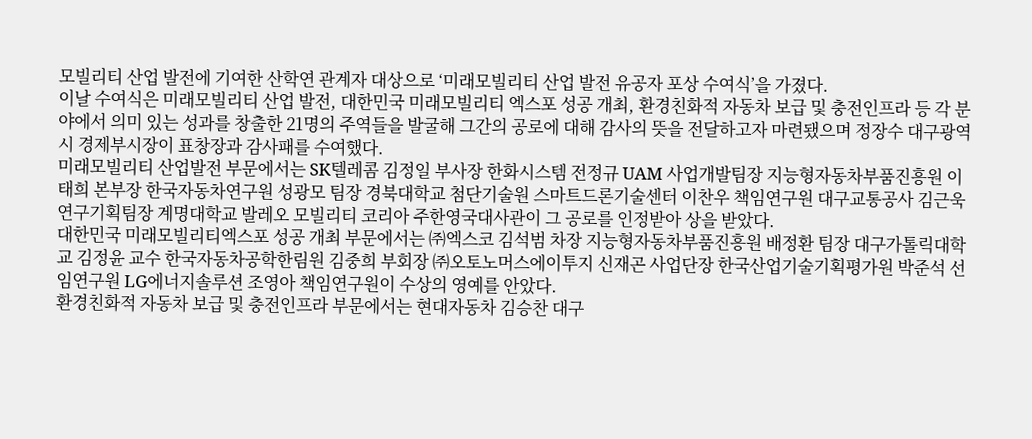모빌리티 산업 발전에 기여한 산학연 관계자 대상으로 ‘미래모빌리티 산업 발전 유공자 포상 수여식’을 가졌다.
이날 수여식은 미래모빌리티 산업 발전, 대한민국 미래모빌리티 엑스포 성공 개최, 환경친화적 자동차 보급 및 충전인프라 등 각 분야에서 의미 있는 성과를 창출한 21명의 주역들을 발굴해 그간의 공로에 대해 감사의 뜻을 전달하고자 마련됐으며 정장수 대구광역시 경제부시장이 표창장과 감사패를 수여했다.
미래모빌리티 산업발전 부문에서는 SK텔레콤 김정일 부사장 한화시스템 전정규 UAM 사업개발팀장 지능형자동차부품진흥원 이태희 본부장 한국자동차연구원 성광모 팀장 경북대학교 첨단기술원 스마트드론기술센터 이찬우 책임연구원 대구교통공사 김근욱 연구기획팀장 계명대학교 발레오 모빌리티 코리아 주한영국대사관이 그 공로를 인정받아 상을 받았다.
대한민국 미래모빌리티엑스포 성공 개최 부문에서는 ㈜엑스코 김석범 차장 지능형자동차부품진흥원 배정환 팀장 대구가톨릭대학교 김정윤 교수 한국자동차공학한림원 김중희 부회장 ㈜오토노머스에이투지 신재곤 사업단장 한국산업기술기획평가원 박준석 선임연구원 LG에너지솔루션 조영아 책임연구원이 수상의 영예를 안았다.
환경친화적 자동차 보급 및 충전인프라 부문에서는 현대자동차 김승찬 대구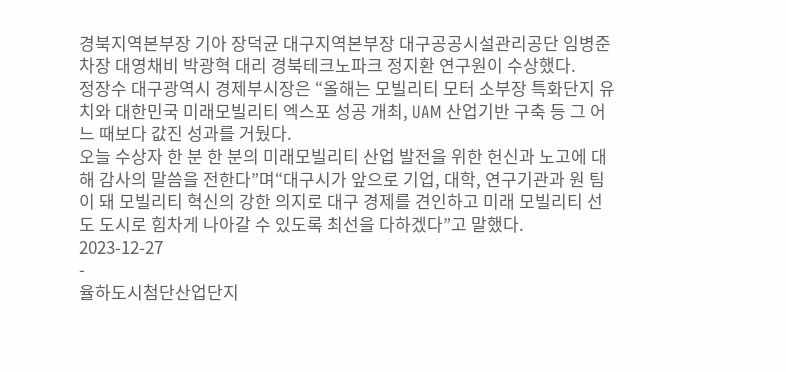경북지역본부장 기아 장덕균 대구지역본부장 대구공공시설관리공단 임병준 차장 대영채비 박광혁 대리 경북테크노파크 정지환 연구원이 수상했다.
정장수 대구광역시 경제부시장은 “올해는 모빌리티 모터 소부장 특화단지 유치와 대한민국 미래모빌리티 엑스포 성공 개최, UAM 산업기반 구축 등 그 어느 때보다 값진 성과를 거뒀다.
오늘 수상자 한 분 한 분의 미래모빌리티 산업 발전을 위한 헌신과 노고에 대해 감사의 말씀을 전한다”며“대구시가 앞으로 기업, 대학, 연구기관과 원 팀이 돼 모빌리티 혁신의 강한 의지로 대구 경제를 견인하고 미래 모빌리티 선도 도시로 힘차게 나아갈 수 있도록 최선을 다하겠다”고 말했다.
2023-12-27
-
율하도시첨단산업단지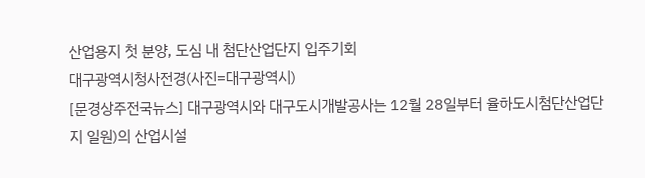산업용지 첫 분양, 도심 내 첨단산업단지 입주기회
대구광역시청사전경(사진=대구광역시)
[문경상주전국뉴스] 대구광역시와 대구도시개발공사는 12월 28일부터 율하도시첨단산업단지 일원)의 산업시설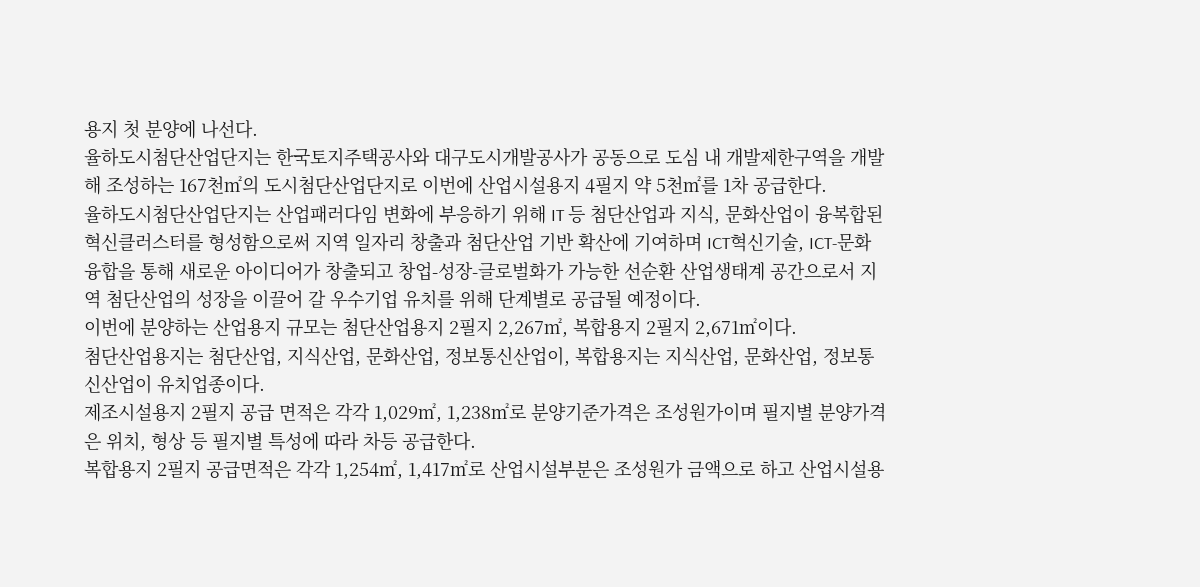용지 첫 분양에 나선다.
율하도시첨단산업단지는 한국토지주택공사와 대구도시개발공사가 공동으로 도심 내 개발제한구역을 개발해 조성하는 167천㎡의 도시첨단산업단지로 이번에 산업시설용지 4필지 약 5천㎡를 1차 공급한다.
율하도시첨단산업단지는 산업패러다임 변화에 부응하기 위해 IT 등 첨단산업과 지식, 문화산업이 융복합된 혁신클러스터를 형성함으로써 지역 일자리 창출과 첨단산업 기반 확산에 기여하며 ICT혁신기술, ICT-문화 융합을 통해 새로운 아이디어가 창출되고 창업-성장-글로벌화가 가능한 선순환 산업생태계 공간으로서 지역 첨단산업의 성장을 이끌어 갈 우수기업 유치를 위해 단계별로 공급될 예정이다.
이번에 분양하는 산업용지 규모는 첨단산업용지 2필지 2,267㎡, 복합용지 2필지 2,671㎡이다.
첨단산업용지는 첨단산업, 지식산업, 문화산업, 정보통신산업이, 복합용지는 지식산업, 문화산업, 정보통신산업이 유치업종이다.
제조시설용지 2필지 공급 면적은 각각 1,029㎡, 1,238㎡로 분양기준가격은 조성원가이며 필지별 분양가격은 위치, 형상 등 필지별 특성에 따라 차등 공급한다.
복합용지 2필지 공급면적은 각각 1,254㎡, 1,417㎡로 산업시설부분은 조성원가 금액으로 하고 산업시설용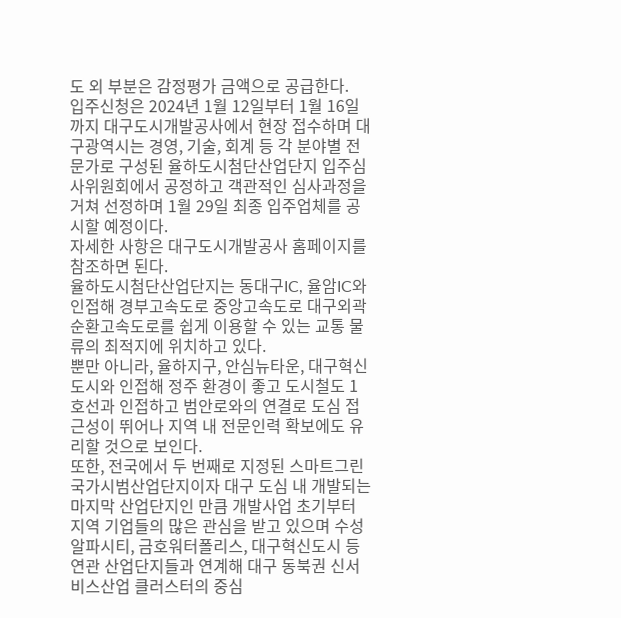도 외 부분은 감정평가 금액으로 공급한다.
입주신청은 2024년 1월 12일부터 1월 16일까지 대구도시개발공사에서 현장 접수하며 대구광역시는 경영, 기술, 회계 등 각 분야별 전문가로 구성된 율하도시첨단산업단지 입주심사위원회에서 공정하고 객관적인 심사과정을 거쳐 선정하며 1월 29일 최종 입주업체를 공시할 예정이다.
자세한 사항은 대구도시개발공사 홈페이지를 참조하면 된다.
율하도시첨단산업단지는 동대구IC, 율암IC와 인접해 경부고속도로 중앙고속도로 대구외곽순환고속도로를 쉽게 이용할 수 있는 교통 물류의 최적지에 위치하고 있다.
뿐만 아니라, 율하지구, 안심뉴타운, 대구혁신도시와 인접해 정주 환경이 좋고 도시철도 1호선과 인접하고 범안로와의 연결로 도심 접근성이 뛰어나 지역 내 전문인력 확보에도 유리할 것으로 보인다.
또한, 전국에서 두 번째로 지정된 스마트그린 국가시범산업단지이자 대구 도심 내 개발되는 마지막 산업단지인 만큼 개발사업 초기부터 지역 기업들의 많은 관심을 받고 있으며 수성알파시티, 금호워터폴리스, 대구혁신도시 등 연관 산업단지들과 연계해 대구 동북권 신서비스산업 클러스터의 중심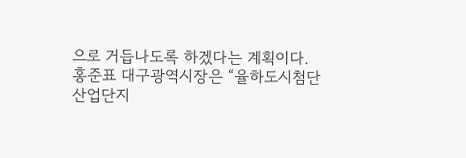으로 거듭나도록 하겠다는 계획이다.
홍준표 대구광역시장은 “율하도시첨단산업단지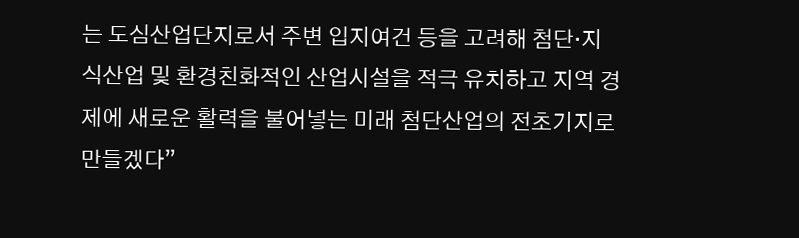는 도심산업단지로서 주변 입지여건 등을 고려해 첨단·지식산업 및 환경친화적인 산업시설을 적극 유치하고 지역 경제에 새로운 활력을 불어넣는 미래 첨단산업의 전초기지로 만들겠다”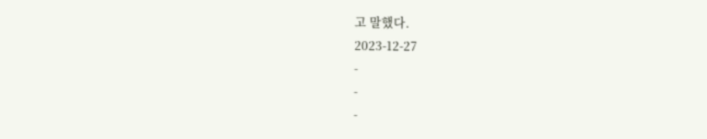고 말했다.
2023-12-27
-
-
-